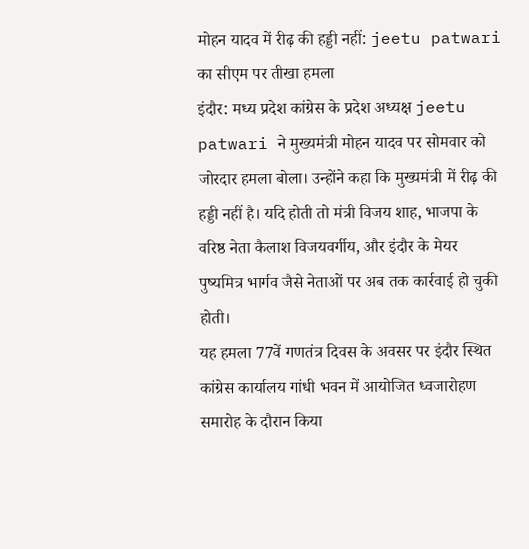मोहन यादव में रीढ़ की हड्डी नहीं: jeetu patwari का सीएम पर तीखा हमला
इंदौर: मध्य प्रदेश कांग्रेस के प्रदेश अध्यक्ष jeetu patwari ने मुख्यमंत्री मोहन यादव पर सोमवार को जोरदार हमला बोला। उन्होंने कहा कि मुख्यमंत्री में रीढ़ की हड्डी नहीं है। यदि होती तो मंत्री विजय शाह, भाजपा के वरिष्ठ नेता कैलाश विजयवर्गीय, और इंदौर के मेयर पुष्यमित्र भार्गव जैसे नेताओं पर अब तक कार्रवाई हो चुकी होती।
यह हमला 77वें गणतंत्र दिवस के अवसर पर इंदौर स्थित कांग्रेस कार्यालय गांधी भवन में आयोजित ध्वजारोहण समारोह के दौरान किया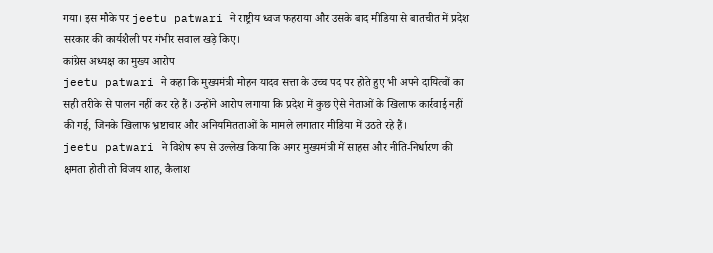गया। इस मौके पर jeetu patwari ने राष्ट्रीय ध्वज फहराया और उसके बाद मीडिया से बातचीत में प्रदेश सरकार की कार्यशैली पर गंभीर सवाल खड़े किए।
कांग्रेस अध्यक्ष का मुख्य आरोप
jeetu patwari ने कहा कि मुख्यमंत्री मोहन यादव सत्ता के उच्च पद पर होते हुए भी अपने दायित्वों का सही तरीके से पालन नहीं कर रहे हैं। उन्होंने आरोप लगाया कि प्रदेश में कुछ ऐसे नेताओं के खिलाफ कार्रवाई नहीं की गई, जिनके खिलाफ भ्रष्टाचार और अनियमितताओं के मामले लगातार मीडिया में उठते रहे हैं।
jeetu patwari ने विशेष रूप से उल्लेख किया कि अगर मुख्यमंत्री में साहस और नीति-निर्धारण की क्षमता होती तो विजय शाह, कैलाश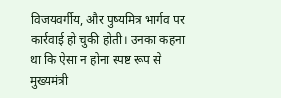विजयवर्गीय, और पुष्यमित्र भार्गव पर कार्रवाई हो चुकी होती। उनका कहना था कि ऐसा न होना स्पष्ट रूप से मुख्यमंत्री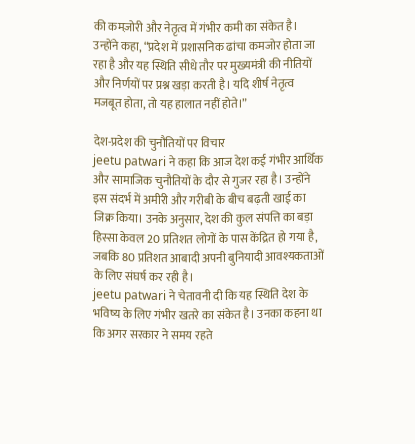की कमज़ोरी और नेतृत्व में गंभीर कमी का संकेत है।
उन्होंने कहा, “प्रदेश में प्रशासनिक ढांचा कमजोर होता जा रहा है और यह स्थिति सीधे तौर पर मुख्यमंत्री की नीतियों और निर्णयों पर प्रश्न खड़ा करती है। यदि शीर्ष नेतृत्व मजबूत होता, तो यह हालात नहीं होते।”

देश-प्रदेश की चुनौतियों पर विचार
jeetu patwari ने कहा कि आज देश कई गंभीर आर्थिक और सामाजिक चुनौतियों के दौर से गुजर रहा है। उन्होंने इस संदर्भ में अमीरी और गरीबी के बीच बढ़ती खाई का जिक्र किया। उनके अनुसार, देश की कुल संपत्ति का बड़ा हिस्सा केवल 20 प्रतिशत लोगों के पास केंद्रित हो गया है, जबकि 80 प्रतिशत आबादी अपनी बुनियादी आवश्यकताओं के लिए संघर्ष कर रही है।
jeetu patwari ने चेतावनी दी कि यह स्थिति देश के भविष्य के लिए गंभीर खतरे का संकेत है। उनका कहना था कि अगर सरकार ने समय रहते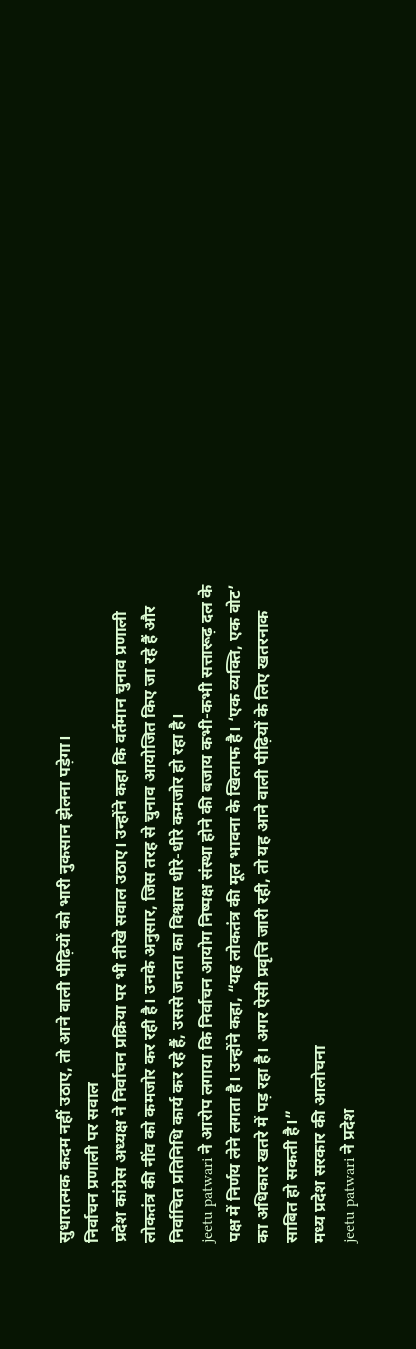सुधारात्मक कदम नहीं उठाए, तो आने वाली पीढ़ियों को भारी नुकसान झेलना पड़ेगा।
निर्वाचन प्रणाली पर सवाल
प्रदेश कांग्रेस अध्यक्ष ने निर्वाचन प्रक्रिया पर भी तीखे सवाल उठाए। उन्होंने कहा कि वर्तमान चुनाव प्रणाली लोकतंत्र की नींव को कमजोर कर रही है। उनके अनुसार, जिस तरह से चुनाव आयोजित किए जा रहे हैं और निर्वाचित प्रतिनिधि कार्य कर रहे हैं, उससे जनता का विश्वास धीरे-धीरे कमजोर हो रहा है।
jeetu patwari ने आरोप लगाया कि निर्वाचन आयोग निष्पक्ष संस्था होने की बजाय कभी-कभी सत्तारूढ़ दल के पक्ष में निर्णय लेने लगता है। उन्होंने कहा, “यह लोकतंत्र की मूल भावना के खिलाफ है। ‘एक व्यक्ति, एक वोट’ का अधिकार खतरे में पड़ रहा है। अगर ऐसी प्रवृत्ति जारी रही, तो यह आने वाली पीढ़ियों के लिए खतरनाक साबित हो सकती है।”
मध्य प्रदेश सरकार की आलोचना
jeetu patwari ने प्रदेश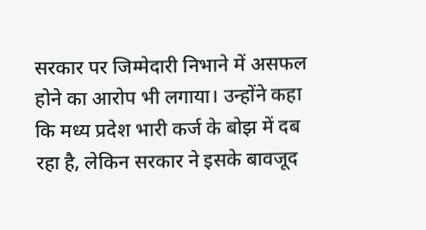सरकार पर जिम्मेदारी निभाने में असफल होने का आरोप भी लगाया। उन्होंने कहा कि मध्य प्रदेश भारी कर्ज के बोझ में दब रहा है, लेकिन सरकार ने इसके बावजूद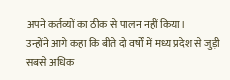अपने कर्तव्यों का ठीक से पालन नहीं किया।
उन्होंने आगे कहा कि बीते दो वर्षों में मध्य प्रदेश से जुड़ी सबसे अधिक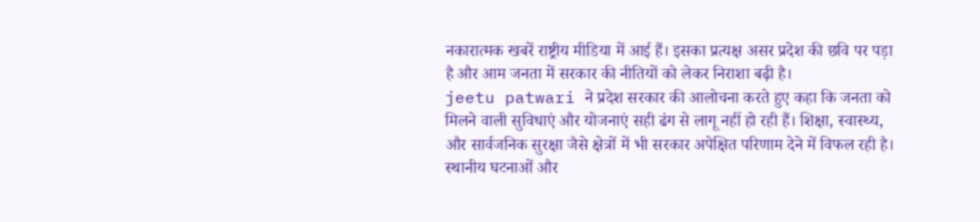नकारात्मक खबरें राष्ट्रीय मीडिया में आई हैं। इसका प्रत्यक्ष असर प्रदेश की छवि पर पड़ा है और आम जनता में सरकार की नीतियों को लेकर निराशा बढ़ी है।
jeetu patwari ने प्रदेश सरकार की आलोचना करते हुए कहा कि जनता को मिलने वाली सुविधाएं और योजनाएं सही ढंग से लागू नहीं हो रही हैं। शिक्षा, स्वास्थ्य, और सार्वजनिक सुरक्षा जैसे क्षेत्रों में भी सरकार अपेक्षित परिणाम देने में विफल रही है।
स्थानीय घटनाओं और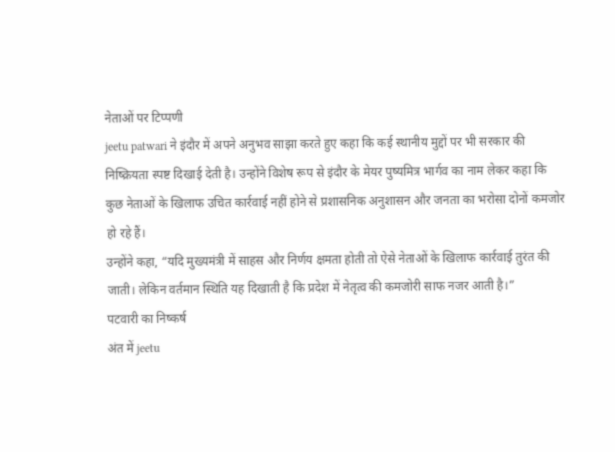नेताओं पर टिप्पणी
jeetu patwari ने इंदौर में अपने अनुभव साझा करते हुए कहा कि कई स्थानीय मुद्दों पर भी सरकार की निष्क्रियता स्पष्ट दिखाई देती है। उन्होंने विशेष रूप से इंदौर के मेयर पुष्यमित्र भार्गव का नाम लेकर कहा कि कुछ नेताओं के खिलाफ उचित कार्रवाई नहीं होने से प्रशासनिक अनुशासन और जनता का भरोसा दोनों कमजोर हो रहे हैं।
उन्होंने कहा, “यदि मुख्यमंत्री में साहस और निर्णय क्षमता होती तो ऐसे नेताओं के खिलाफ कार्रवाई तुरंत की जाती। लेकिन वर्तमान स्थिति यह दिखाती है कि प्रदेश में नेतृत्व की कमजोरी साफ नजर आती है।”
पटवारी का निष्कर्ष
अंत में jeetu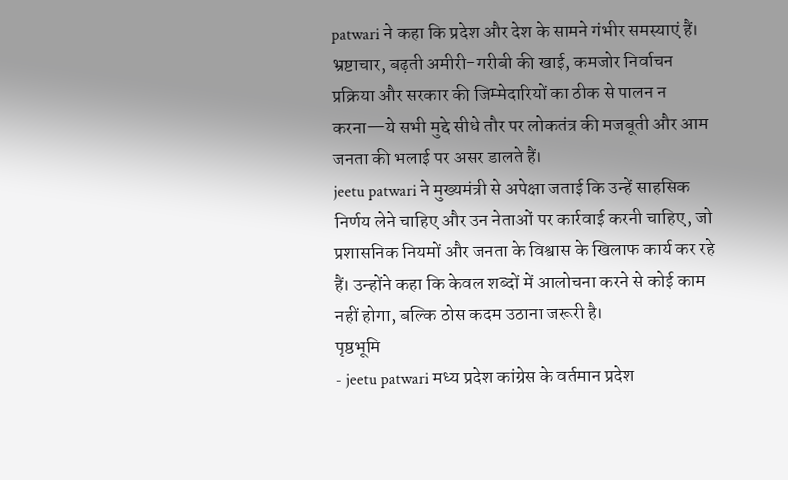patwari ने कहा कि प्रदेश और देश के सामने गंभीर समस्याएं हैं। भ्रष्टाचार, बढ़ती अमीरी-गरीबी की खाई, कमजोर निर्वाचन प्रक्रिया और सरकार की जिम्मेदारियों का ठीक से पालन न करना—ये सभी मुद्दे सीधे तौर पर लोकतंत्र की मजबूती और आम जनता की भलाई पर असर डालते हैं।
jeetu patwari ने मुख्यमंत्री से अपेक्षा जताई कि उन्हें साहसिक निर्णय लेने चाहिए और उन नेताओं पर कार्रवाई करनी चाहिए, जो प्रशासनिक नियमों और जनता के विश्वास के खिलाफ कार्य कर रहे हैं। उन्होंने कहा कि केवल शब्दों में आलोचना करने से कोई काम नहीं होगा, बल्कि ठोस कदम उठाना जरूरी है।
पृष्ठभूमि
- jeetu patwari मध्य प्रदेश कांग्रेस के वर्तमान प्रदेश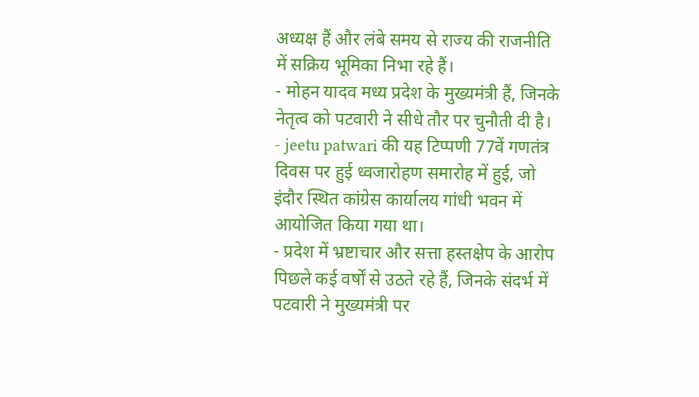अध्यक्ष हैं और लंबे समय से राज्य की राजनीति में सक्रिय भूमिका निभा रहे हैं।
- मोहन यादव मध्य प्रदेश के मुख्यमंत्री हैं, जिनके नेतृत्व को पटवारी ने सीधे तौर पर चुनौती दी है।
- jeetu patwari की यह टिप्पणी 77वें गणतंत्र दिवस पर हुई ध्वजारोहण समारोह में हुई, जो इंदौर स्थित कांग्रेस कार्यालय गांधी भवन में आयोजित किया गया था।
- प्रदेश में भ्रष्टाचार और सत्ता हस्तक्षेप के आरोप पिछले कई वर्षों से उठते रहे हैं, जिनके संदर्भ में पटवारी ने मुख्यमंत्री पर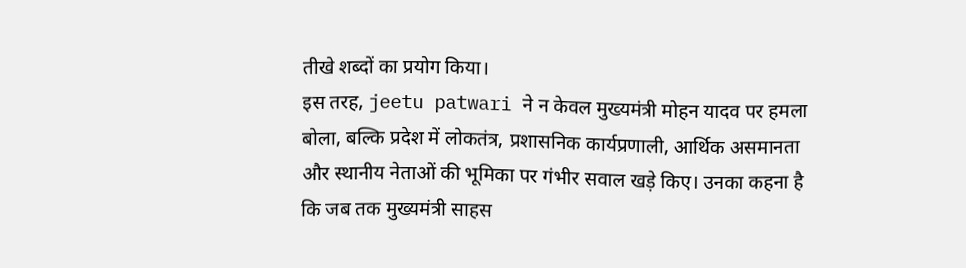तीखे शब्दों का प्रयोग किया।
इस तरह, jeetu patwari ने न केवल मुख्यमंत्री मोहन यादव पर हमला बोला, बल्कि प्रदेश में लोकतंत्र, प्रशासनिक कार्यप्रणाली, आर्थिक असमानता और स्थानीय नेताओं की भूमिका पर गंभीर सवाल खड़े किए। उनका कहना है कि जब तक मुख्यमंत्री साहस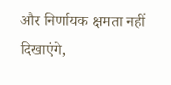और निर्णायक क्षमता नहीं दिखाएंगे,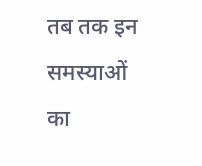तब तक इन समस्याओं का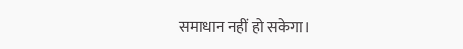समाधान नहीं हो सकेगा।